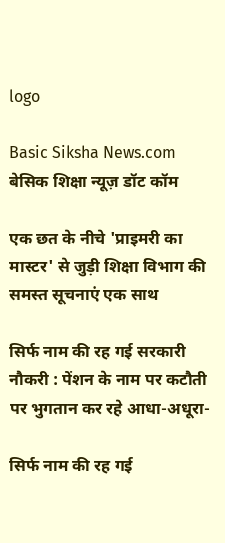logo

Basic Siksha News.com
बेसिक शिक्षा न्यूज़ डॉट कॉम

एक छत के नीचे 'प्राइमरी का मास्टर' से जुड़ी शिक्षा विभाग की समस्त सूचनाएं एक साथ

सिर्फ नाम की रह गई सरकारी नौकरी : पेंशन के नाम पर कटौती पर भुगतान कर रहे आधा-अधूरा-

सिर्फ नाम की रह गई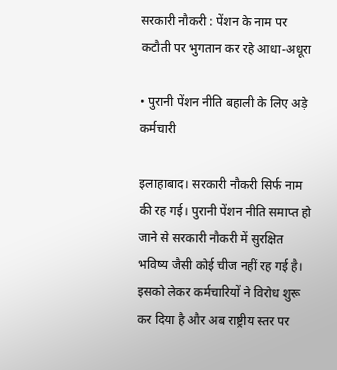सरकारी नौकरी : पेंशन के नाम पर कटौती पर भुगतान कर रहे आधा-अधूरा

• पुरानी पेंशन नीति बहाली के लिए अड़े कर्मचारी

इलाहाबाद। सरकारी नौकरी सिर्फ नाम की रह गई। पुरानी पेंशन नीति समाप्त हो जाने से सरकारी नौकरी में सुरक्षित भविष्य जैसी कोई चीज नहीं रह गई है। इसको लेकर कर्मचारियों ने विरोध शुरू कर दिया है और अब राष्ट्रीय स्तर पर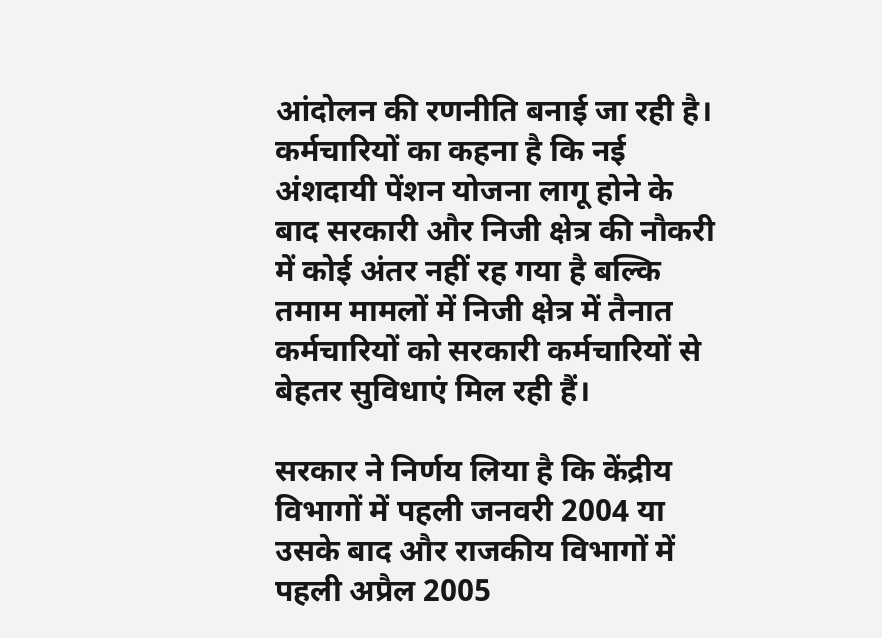आंदोलन की रणनीति बनाई जा रही है। कर्मचारियों का कहना है कि नई अंशदायी पेंशन योजना लागू होने के बाद सरकारी और निजी क्षेत्र की नौकरी में कोई अंतर नहीं रह गया है बल्कि तमाम मामलों में निजी क्षेत्र में तैनात कर्मचारियों को सरकारी कर्मचारियों से बेहतर सुविधाएं मिल रही हैं।

सरकार ने निर्णय लिया है कि केंद्रीय विभागों में पहली जनवरी 2004 या उसके बाद और राजकीय विभागों में पहली अप्रैल 2005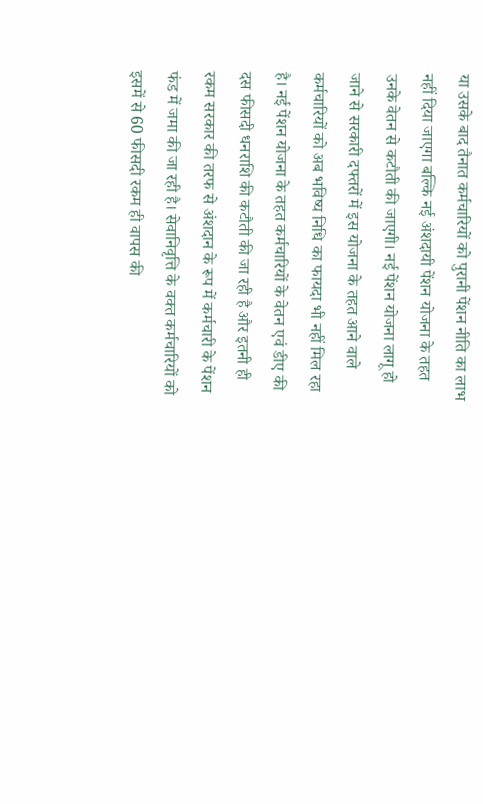या उसके बाद तैनात कर्मचारियों को पुरानी पेंशन नीति का लाभ नहीं दिया जाएगा बल्कि नई अंशदायी पेंशन योजना के तहत उनके वेतन से कटौती की जाएगी। नई पेंशन योजना लागू हो जाने से सरकारी दफ्तरों में इस योजना के तहत आने वाले कर्मचारियों को अब भविष्य निधि का फायदा भी नहीं मिल रहा है। नई पेंशन योजना के तहत कर्मचारियों के वेतन एवं डीए की दस फीसदी धनराशि की कटौती की जा रही है और इतनी ही रकम सरकार की तरफ से अंशदान के रूप में कर्मचारी के पेंशन फंड में जमा की जा रही है। सेवानिवृत्ति के वक्त कर्मचारियों को इसमें से 60 फीसदी रकम ही वापस की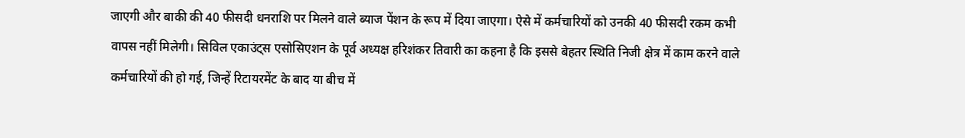जाएगी और बाकी की 40 फीसदी धनराशि पर मिलने वाले ब्याज पेंशन के रूप में दिया जाएगा। ऐसे में कर्मचारियों को उनकी 40 फीसदी रकम कभी वापस नहीं मिलेगी। सिविल एकाउंट्स एसोसिएशन के पूर्व अध्यक्ष हरिशंकर तिवारी का कहना है कि इससे बेहतर स्थिति निजी क्षेत्र में काम करने वाले कर्मचारियों की हो गई, जिन्हें रिटायरमेंट के बाद या बीच में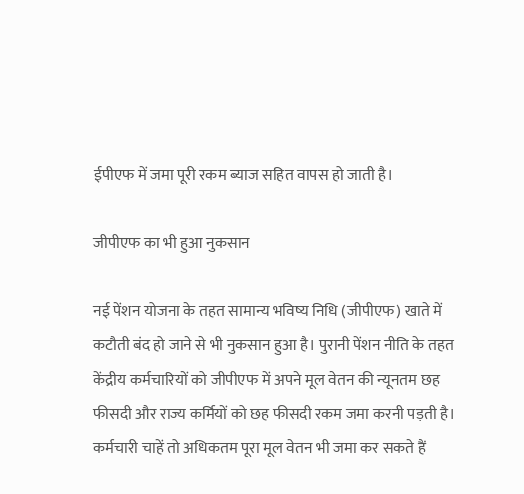ईपीएफ में जमा पूरी रकम ब्याज सहित वापस हो जाती है।

जीपीएफ का भी हुआ नुकसान

नई पेंशन योजना के तहत सामान्य भविष्य निधि (जीपीएफ) खाते में कटौती बंद हो जाने से भी नुकसान हुआ है। पुरानी पेंशन नीति के तहत केंद्रीय कर्मचारियों को जीपीएफ में अपने मूल वेतन की न्यूनतम छह फीसदी और राज्य कर्मियों को छह फीसदी रकम जमा करनी पड़ती है। कर्मचारी चाहें तो अधिकतम पूरा मूल वेतन भी जमा कर सकते हैं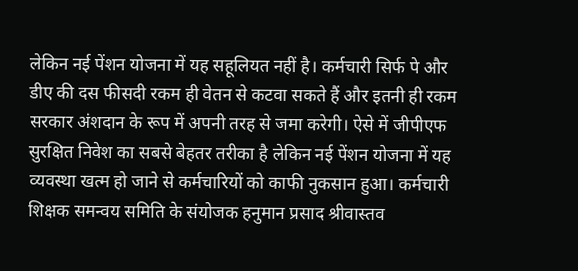लेकिन नई पेंशन योजना में यह सहूलियत नहीं है। कर्मचारी सिर्फ पे और डीए की दस फीसदी रकम ही वेतन से कटवा सकते हैं और इतनी ही रकम सरकार अंशदान के रूप में अपनी तरह से जमा करेगी। ऐसे में जीपीएफ सुरक्षित निवेश का सबसे बेहतर तरीका है लेकिन नई पेंशन योजना में यह व्यवस्था खत्म हो जाने से कर्मचारियों को काफी नुकसान हुआ। कर्मचारी शिक्षक समन्वय समिति के संयोजक हनुमान प्रसाद श्रीवास्तव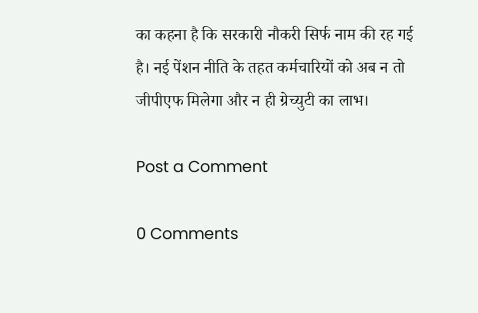का कहना है कि सरकारी नौकरी सिर्फ नाम की रह गई है। नई पेंशन नीति के तहत कर्मचारियों को अब न तो जीपीएफ मिलेगा और न ही ग्रेच्युटी का लाभ।

Post a Comment

0 Comments